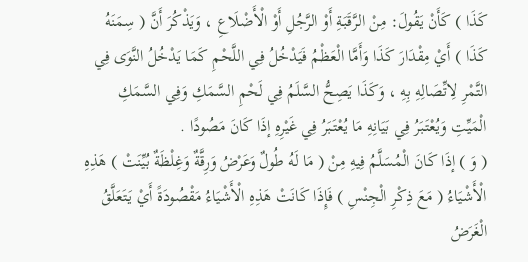كَذَا ) كَأَنْ يَقُولَ: مِنْ الرَّقَبَةِ أَوْ الرَّجُلِ أَوْ الْأَضْلَاعِ ، وَيَذْكُرَ أَنَّ ( سِمَنَهُ كَذَا ) أَيْ مِقْدَارَ كَذَا وَأَمَّا الْعَظْمُ فَيَدْخُلُ فِي اللَّحْمِ كَمَا يَدْخُلُ النَّوَى فِي التَّمْرِ لِاتِّصَالِهِ بِهِ ، وَكَذَا يَصِحُّ السَّلَمُ فِي لَحْمِ السَّمَكِ وَفِي السَّمَكِ الْمَيِّتِ وَيُعْتَبَرُ فِي بَيَانِهِ مَا يُعْتَبَرُ فِي غَيْرِهِ إذَا كَانَ مَصُودًا .
( وَ ) إذَا كَانَ الْمُسَلَّمُ فِيهِ مِنْ ( مَا لَهُ طُولٌ وَعَرْضُ وَرِقَّةٌ وَغِلْظَةٌ بُيِّنَتْ ) هَذِهِ الْأَشْيَاءُ ( مَعَ ذِكْرِ الْجِنْسِ ) فَإِذَا كَانَتْ هَذِهِ الْأَشْيَاءُ مَقْصُودَةً أَيْ يَتَعَلَّقُ الْغَرَضُ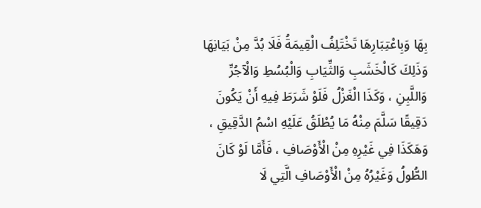بِهَا وَبِاعْتِبَارِهَا تَخْتَلِفُ الْقِيمَةُ فَلَا بُدَّ مِنْ بَيَانِهَا وَذَلِكَ كَالْخَشَبِ وَالثِّيَابِ وَالْبُسُطِ وَالْآجُرِّ وَاللَّبِنِ ، وَكَذَا الْغَزْلُ فَلَوْ شَرَطَ فِيهِ أَنْ يَكُونَ دَقِيقًا سَلَّمَ مِنْهُ مَا يُطْلَقُ عَلَيْهِ اسْمُ الدَّقِيقِ ، وَهَكَذَا فِي غَيْرِهِ مِنْ الْأَوْصَافِ ، فَأَمَّا لَوْ كَانَ الطُّولُ وَغَيْرُهُ مِنْ الْأَوْصَافِ الَّتِي لَا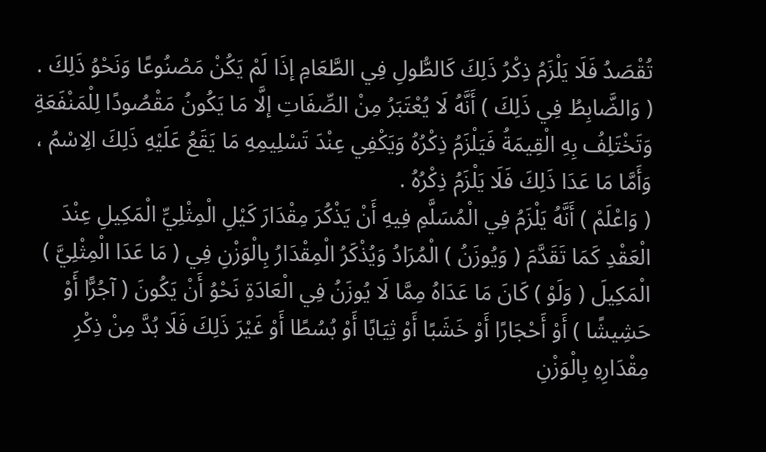تُقْصَدُ فَلَا يَلْزَمُ ذِكْرُ ذَلِكَ كَالطُّولِ فِي الطَّعَامِ إذَا لَمْ يَكُنْ مَصْنُوعًا وَنَحْوُ ذَلِكَ .
( وَالضَّابِطُ فِي ذَلِكَ ) أَنَّهُ لَا يُعْتَبَرُ مِنْ الصِّفَاتِ إلَّا مَا يَكُونُ مَقْصُودًا لِلْمَنْفَعَةِ وَتَخْتَلِفُ بِهِ الْقِيمَةُ فَيَلْزَمُ ذِكْرُهُ وَيَكْفِي عِنْدَ تَسْلِيمِهِ مَا يَقَعُ عَلَيْهِ ذَلِكَ الِاسْمُ ، وَأَمَّا مَا عَدَا ذَلِكَ فَلَا يَلْزَمُ ذِكْرُهُ .
( وَاعْلَمْ ) أَنَّهُ يَلْزَمُ فِي الْمُسَلَّمِ فِيهِ أَنْ يَذْكُرَ مِقْدَارَ كَيْلِ الْمِثْلِيِّ الْمَكِيلِ عِنْدَ الْعَقْدِ كَمَا تَقَدَّمَ ( وَيُوزَنُ ) الْمُرَادُ وَيُذْكَرُ الْمِقْدَارُ بِالْوَزْنِ فِي ( مَا عَدَا الْمِثْلِيَّ ) الْمَكِيلَ ( وَلَوْ ) كَانَ مَا عَدَاهُ مِمَّا لَا يُوزَنُ فِي الْعَادَةِ نَحْوُ أَنْ يَكُونَ ( آجُرًّا أَوْ حَشِيشًا ) أَوْ أَحْجَارًا أَوْ خَشَبًا أَوْ ثِيَابًا أَوْ بُسُطًا أَوْ غَيْرَ ذَلِكَ فَلَا بُدَّ مِنْ ذِكْرِ مِقْدَارِهِ بِالْوَزْنِ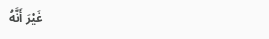غَيْرَ أَنَّهُ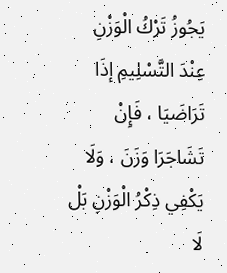يَجُوزُ تَرْكُ الْوَزْنِ عِنْدَ التَّسْلِيمِ إذَا تَرَاضَيَا ، فَإِنْ تَشَاجَرَا وَزَنَ ، وَلَا يَكْفِي ذِكْرُ الْوَزْنِ بَلْ لَا